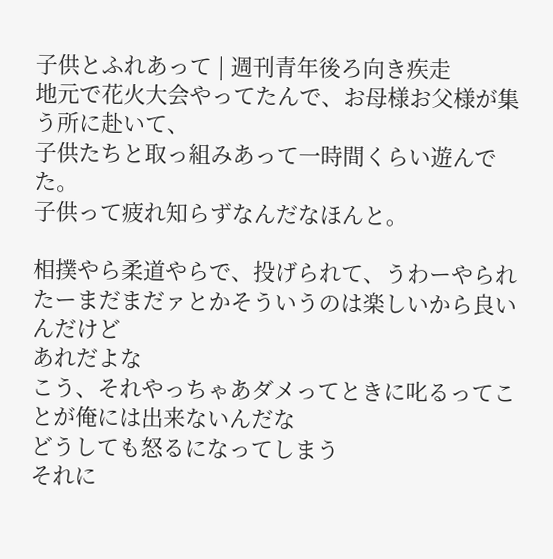子供とふれあって | 週刊青年後ろ向き疾走
地元で花火大会やってたんで、お母様お父様が集う所に赴いて、
子供たちと取っ組みあって一時間くらい遊んでた。
子供って疲れ知らずなんだなほんと。

相撲やら柔道やらで、投げられて、うわーやられたーまだまだァとかそういうのは楽しいから良いんだけど
あれだよな
こう、それやっちゃあダメってときに叱るってことが俺には出来ないんだな
どうしても怒るになってしまう
それに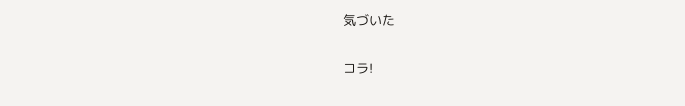気づいた

コラ!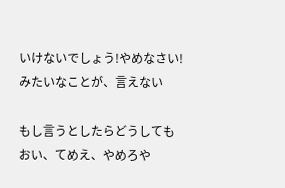いけないでしょう!やめなさい!
みたいなことが、言えない

もし言うとしたらどうしても
おい、てめえ、やめろや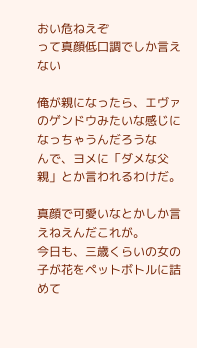おい危ねえぞ
って真顔低口調でしか言えない

俺が親になったら、エヴァのゲンドウみたいな感じになっちゃうんだろうな
んで、ヨメに「ダメな父親」とか言われるわけだ。

真顔で可愛いなとかしか言えねえんだこれが。
今日も、三歳くらいの女の子が花をペットボトルに詰めて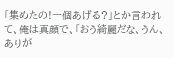「集めたの!一個あげる?」とか言われて、俺は真顔で、「おう綺麗だな、うん、ありが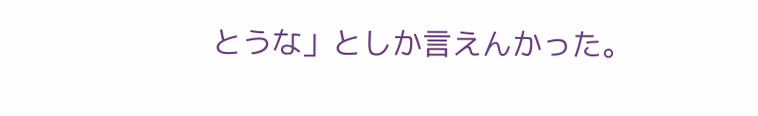とうな」としか言えんかった。